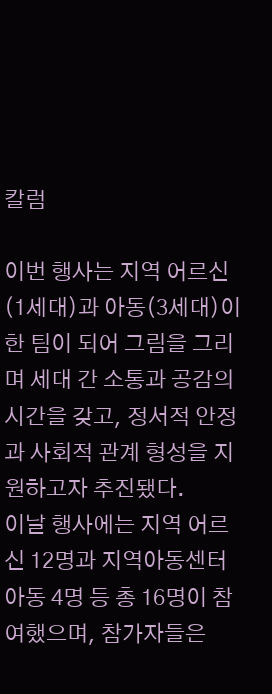칼럼

이번 행사는 지역 어르신(1세대)과 아동(3세대)이 한 팀이 되어 그림을 그리며 세대 간 소통과 공감의 시간을 갖고, 정서적 안정과 사회적 관계 형성을 지원하고자 추진됐다.
이날 행사에는 지역 어르신 12명과 지역아동센터 아동 4명 등 총 16명이 참여했으며, 참가자들은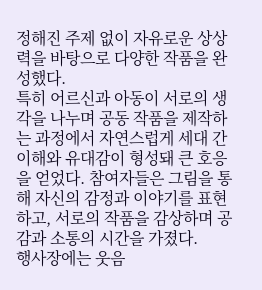정해진 주제 없이 자유로운 상상력을 바탕으로 다양한 작품을 완성했다.
특히 어르신과 아동이 서로의 생각을 나누며 공동 작품을 제작하는 과정에서 자연스럽게 세대 간 이해와 유대감이 형성돼 큰 호응을 얻었다. 참여자들은 그림을 통해 자신의 감정과 이야기를 표현하고, 서로의 작품을 감상하며 공감과 소통의 시간을 가졌다.
행사장에는 웃음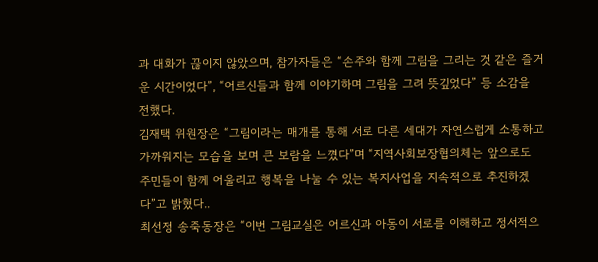과 대화가 끊이지 않았으며, 참가자들은 “손주와 함께 그림을 그리는 것 같은 즐거운 시간이었다”, “어르신들과 함께 이야기하며 그림을 그려 뜻깊었다” 등 소감을 전했다.
김재택 위원장은 “그림이라는 매개를 통해 서로 다른 세대가 자연스럽게 소통하고 가까워지는 모습을 보며 큰 보람을 느꼈다”며 “지역사회보장협의체는 앞으로도 주민들이 함께 어울리고 행복을 나눌 수 있는 복지사업을 지속적으로 추진하겠다”고 밝혔다..
최선정 송죽동장은 “이번 그림교실은 어르신과 아동이 서로를 이해하고 정서적으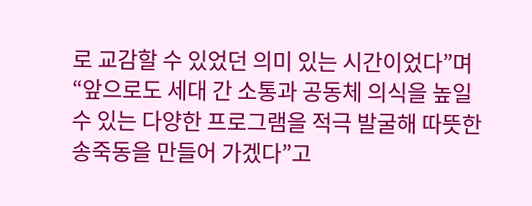로 교감할 수 있었던 의미 있는 시간이었다”며 “앞으로도 세대 간 소통과 공동체 의식을 높일 수 있는 다양한 프로그램을 적극 발굴해 따뜻한 송죽동을 만들어 가겠다”고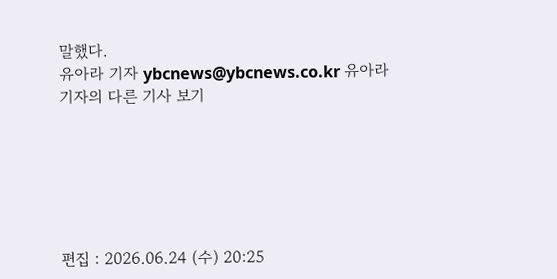말했다.
유아라 기자 ybcnews@ybcnews.co.kr 유아라 기자의 다른 기사 보기






편집 : 2026.06.24 (수) 20:25